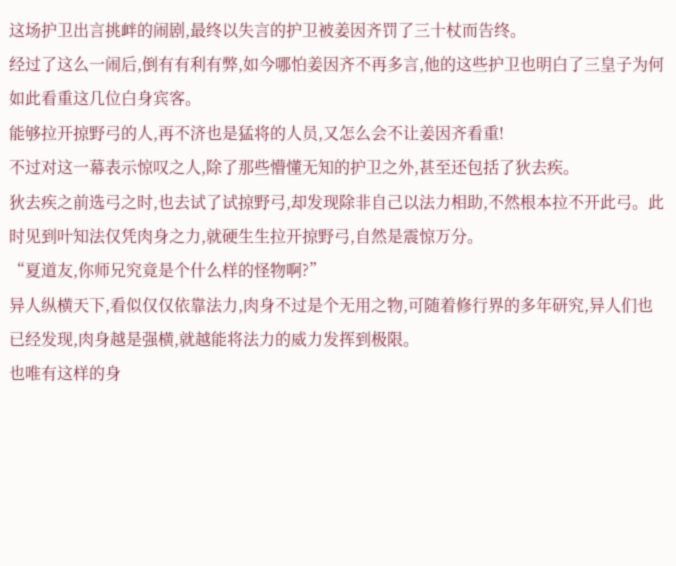这场护卫出言挑衅的闹剧,最终以失言的护卫被姜因齐罚了三十杖而告终。
经过了这么一闹后,倒有有利有弊,如今哪怕姜因齐不再多言,他的这些护卫也明白了三皇子为何如此看重这几位白身宾客。
能够拉开掠野弓的人,再不济也是猛将的人员,又怎么会不让姜因齐看重!
不过对这一幕表示惊叹之人,除了那些懵懂无知的护卫之外,甚至还包括了狄去疾。
狄去疾之前选弓之时,也去试了试掠野弓,却发现除非自己以法力相助,不然根本拉不开此弓。此时见到叶知法仅凭肉身之力,就硬生生拉开掠野弓,自然是震惊万分。
“夏道友,你师兄究竟是个什么样的怪物啊?”
异人纵横天下,看似仅仅依靠法力,肉身不过是个无用之物,可随着修行界的多年研究,异人们也已经发现,肉身越是强横,就越能将法力的威力发挥到极限。
也唯有这样的身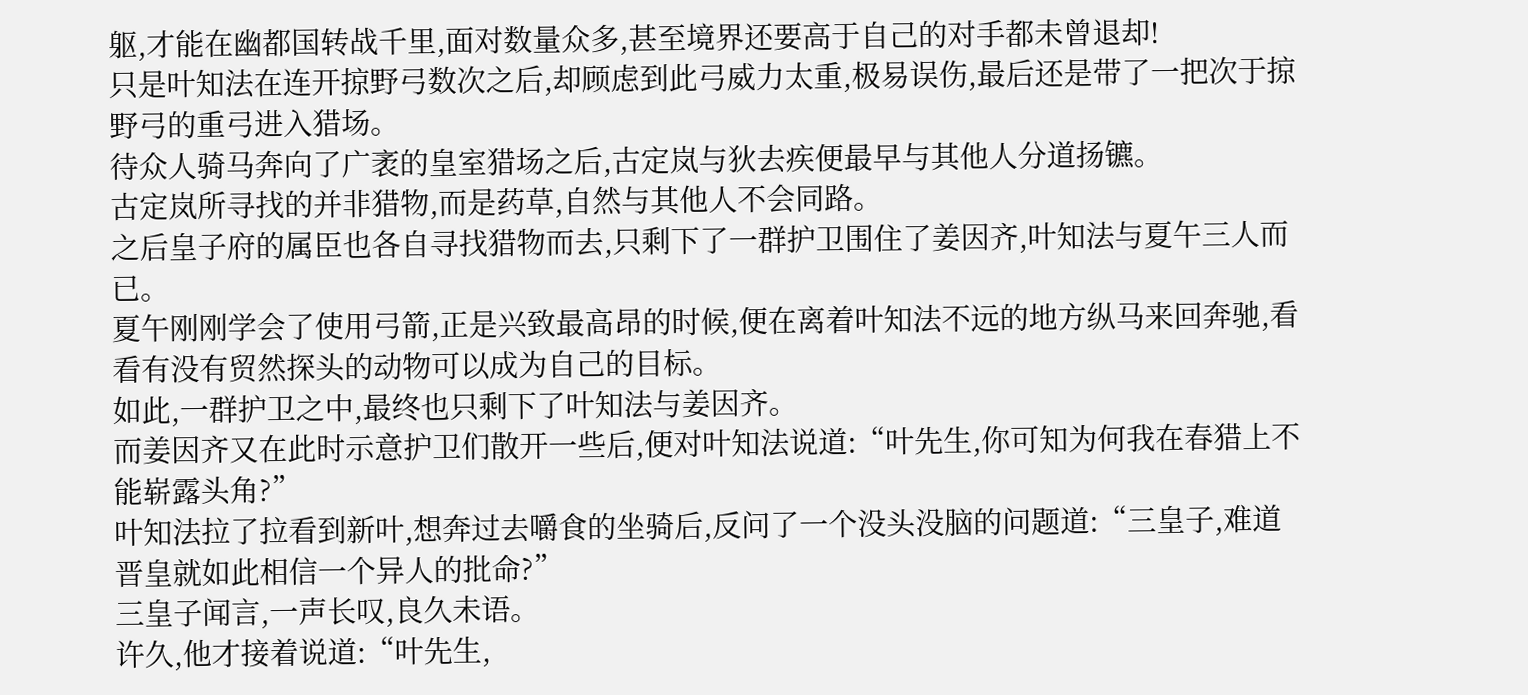躯,才能在幽都国转战千里,面对数量众多,甚至境界还要高于自己的对手都未曾退却!
只是叶知法在连开掠野弓数次之后,却顾虑到此弓威力太重,极易误伤,最后还是带了一把次于掠野弓的重弓进入猎场。
待众人骑马奔向了广袤的皇室猎场之后,古定岚与狄去疾便最早与其他人分道扬镳。
古定岚所寻找的并非猎物,而是药草,自然与其他人不会同路。
之后皇子府的属臣也各自寻找猎物而去,只剩下了一群护卫围住了姜因齐,叶知法与夏午三人而已。
夏午刚刚学会了使用弓箭,正是兴致最高昂的时候,便在离着叶知法不远的地方纵马来回奔驰,看看有没有贸然探头的动物可以成为自己的目标。
如此,一群护卫之中,最终也只剩下了叶知法与姜因齐。
而姜因齐又在此时示意护卫们散开一些后,便对叶知法说道:“叶先生,你可知为何我在春猎上不能崭露头角?”
叶知法拉了拉看到新叶,想奔过去嚼食的坐骑后,反问了一个没头没脑的问题道:“三皇子,难道晋皇就如此相信一个异人的批命?”
三皇子闻言,一声长叹,良久未语。
许久,他才接着说道:“叶先生,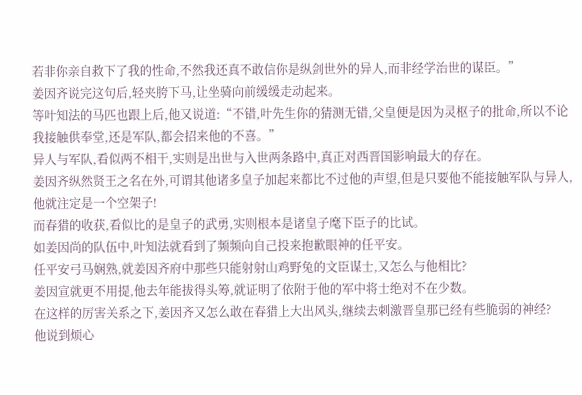若非你亲自救下了我的性命,不然我还真不敢信你是纵剑世外的异人,而非经学治世的谋臣。”
姜因齐说完这句后,轻夹胯下马,让坐骑向前缓缓走动起来。
等叶知法的马匹也跟上后,他又说道:“不错,叶先生你的猜测无错,父皇便是因为灵枢子的批命,所以不论我接触供奉堂,还是军队,都会招来他的不喜。”
异人与军队,看似两不相干,实则是出世与入世两条路中,真正对西晋国影响最大的存在。
姜因齐纵然贤王之名在外,可谓其他诸多皇子加起来都比不过他的声望,但是只要他不能接触军队与异人,他就注定是一个空架子!
而春猎的收获,看似比的是皇子的武勇,实则根本是诸皇子麾下臣子的比试。
如姜因尚的队伍中,叶知法就看到了频频向自己投来抱歉眼神的任平安。
任平安弓马娴熟,就姜因齐府中那些只能射射山鸡野兔的文臣谋士,又怎么与他相比?
姜因宣就更不用提,他去年能拔得头筹,就证明了依附于他的军中将士绝对不在少数。
在这样的厉害关系之下,姜因齐又怎么敢在春猎上大出风头,继续去刺激晋皇那已经有些脆弱的神经?
他说到烦心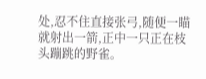处,忍不住直接张弓,随便一瞄就射出一箭,正中一只正在枝头蹦跳的野雀。